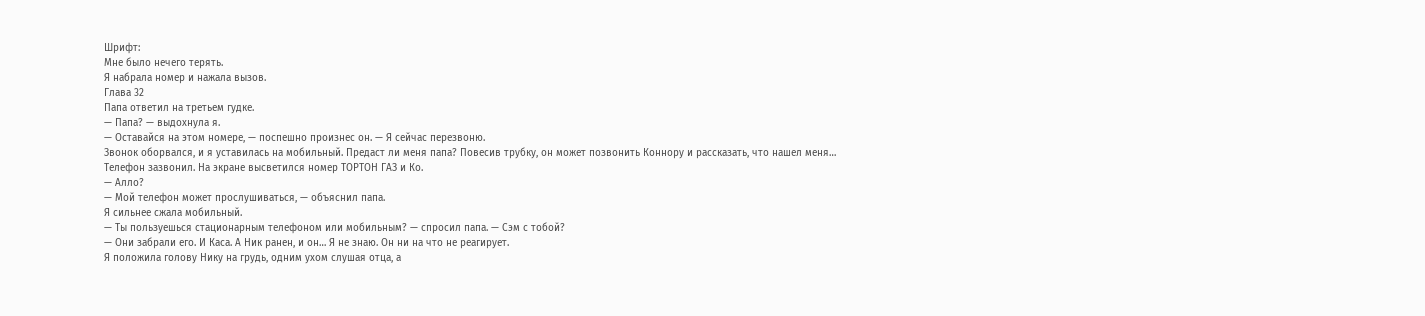Шрифт:
Мне было нечего терять.
Я набрала номер и нажала вызов.
Глава 32
Папа ответил на третьем гудке.
— Папа? — выдохнула я.
— Оставайся на этом номере, — поспешно произнес он. — Я сейчас перезвоню.
Звонок оборвался, и я уставилась на мобильный. Предаст ли меня папа? Повесив трубку, он может позвонить Коннору и рассказать, что нашел меня…
Телефон зазвонил. На экране высветился номер ТОРТОН ГАЗ и Ко.
— Алло?
— Мой телефон может прослушиваться, — объяснил папа.
Я сильнее сжала мобильный.
— Ты пользуешься стационарным телефоном или мобильным? — спросил папа. — Сэм с тобой?
— Они забрали его. И Каса. А Ник ранен, и он… Я не знаю. Он ни на что не реагирует.
Я положила голову Нику на грудь, одним ухом слушая отца, а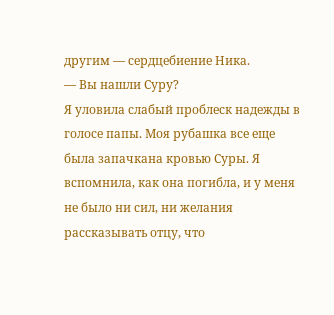другим — сердцебиение Ника.
— Вы нашли Суру?
Я уловила слабый проблеск надежды в голосе папы. Моя рубашка все еще была запачкана кровью Суры. Я вспомнила, как она погибла, и у меня не было ни сил, ни желания рассказывать отцу, что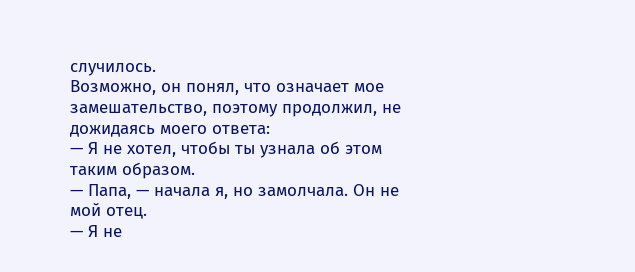случилось.
Возможно, он понял, что означает мое замешательство, поэтому продолжил, не дожидаясь моего ответа:
— Я не хотел, чтобы ты узнала об этом таким образом.
— Папа, — начала я, но замолчала. Он не мой отец.
— Я не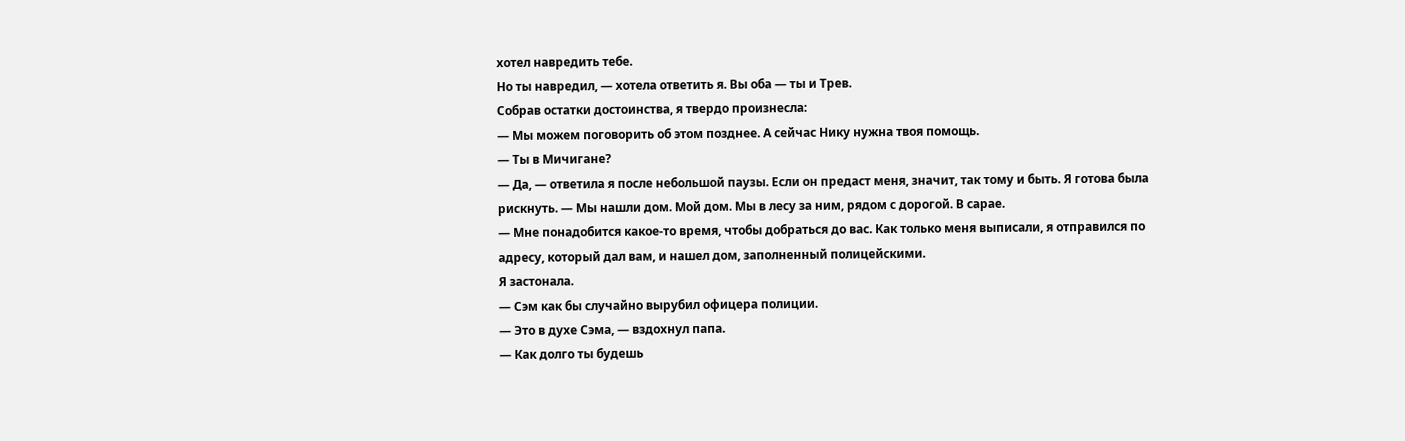хотел навредить тебе.
Но ты навредил, — хотела ответить я. Вы оба — ты и Трев.
Собрав остатки достоинства, я твердо произнесла:
— Мы можем поговорить об этом позднее. А сейчас Нику нужна твоя помощь.
— Ты в Мичигане?
— Да, — ответила я после небольшой паузы. Если он предаст меня, значит, так тому и быть. Я готова была рискнуть. — Мы нашли дом. Мой дом. Мы в лесу за ним, рядом с дорогой. В сарае.
— Мне понадобится какое-то время, чтобы добраться до вас. Как только меня выписали, я отправился по адресу, который дал вам, и нашел дом, заполненный полицейскими.
Я застонала.
— Сэм как бы случайно вырубил офицера полиции.
— Это в духе Сэма, — вздохнул папа.
— Как долго ты будешь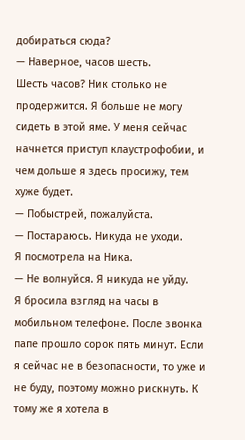добираться сюда?
— Наверное, часов шесть.
Шесть часов? Ник столько не продержится. Я больше не могу сидеть в этой яме. У меня сейчас начнется приступ клаустрофобии, и чем дольше я здесь просижу, тем хуже будет.
— Побыстрей, пожалуйста.
— Постараюсь. Никуда не уходи.
Я посмотрела на Ника.
— Не волнуйся. Я никуда не уйду.
Я бросила взгляд на часы в мобильном телефоне. После звонка папе прошло сорок пять минут. Если я сейчас не в безопасности, то уже и не буду, поэтому можно рискнуть. К тому же я хотела в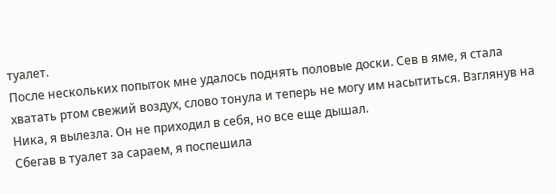туалет.
После нескольких попыток мне удалось поднять половые доски. Сев в яме, я стала хватать ртом свежий воздух, слово тонула и теперь не могу им насытиться. Взглянув на Ника, я вылезла. Он не приходил в себя, но все еще дышал.
Сбегав в туалет за сараем, я поспешила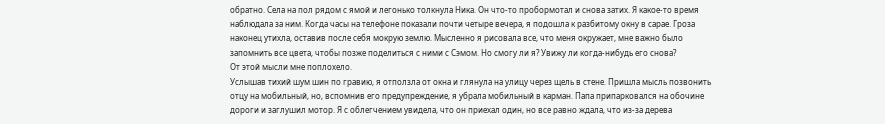обратно. Села на пол рядом с ямой и легонько толкнула Ника. Он что-то пробормотал и снова затих. Я какое-то время наблюдала за ним. Когда часы на телефоне показали почти четыре вечера, я подошла к разбитому окну в сарае. Гроза наконец утихла, оставив после себя мокрую землю. Мысленно я рисовала все, что меня окружает, мне важно было запомнить все цвета, чтобы позже поделиться с ними с Сэмом. Но смогу ли я? Увижу ли когда-нибудь его снова?
От этой мысли мне поплохело.
Услышав тихий шум шин по гравию, я отползла от окна и глянула на улицу через щель в стене. Пришла мысль позвонить отцу на мобильный, но, вспомнив его предупреждение, я убрала мобильный в карман. Папа припарковался на обочине дороги и заглушил мотор. Я с облегчением увидела, что он приехал один, но все равно ждала, что из-за дерева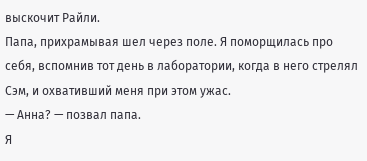выскочит Райли.
Папа, прихрамывая шел через поле. Я поморщилась про себя, вспомнив тот день в лаборатории, когда в него стрелял Сэм, и охвативший меня при этом ужас.
— Анна? — позвал папа.
Я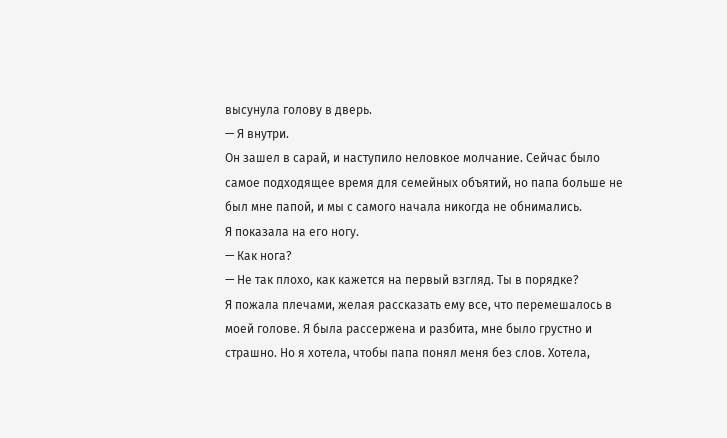высунула голову в дверь.
— Я внутри.
Он зашел в сарай, и наступило неловкое молчание. Сейчас было самое подходящее время для семейных объятий, но папа больше не был мне папой, и мы с самого начала никогда не обнимались.
Я показала на его ногу.
— Как нога?
— Не так плохо, как кажется на первый взгляд. Ты в порядке?
Я пожала плечами, желая рассказать ему все, что перемешалось в моей голове. Я была рассержена и разбита, мне было грустно и страшно. Но я хотела, чтобы папа понял меня без слов. Хотела,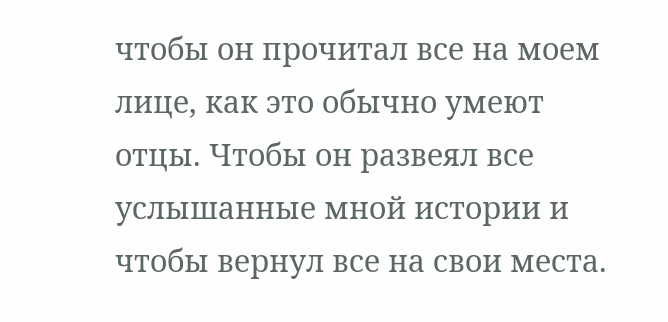чтобы он прочитал все на моем лице, как это обычно умеют отцы. Чтобы он развеял все услышанные мной истории и чтобы вернул все на свои места.